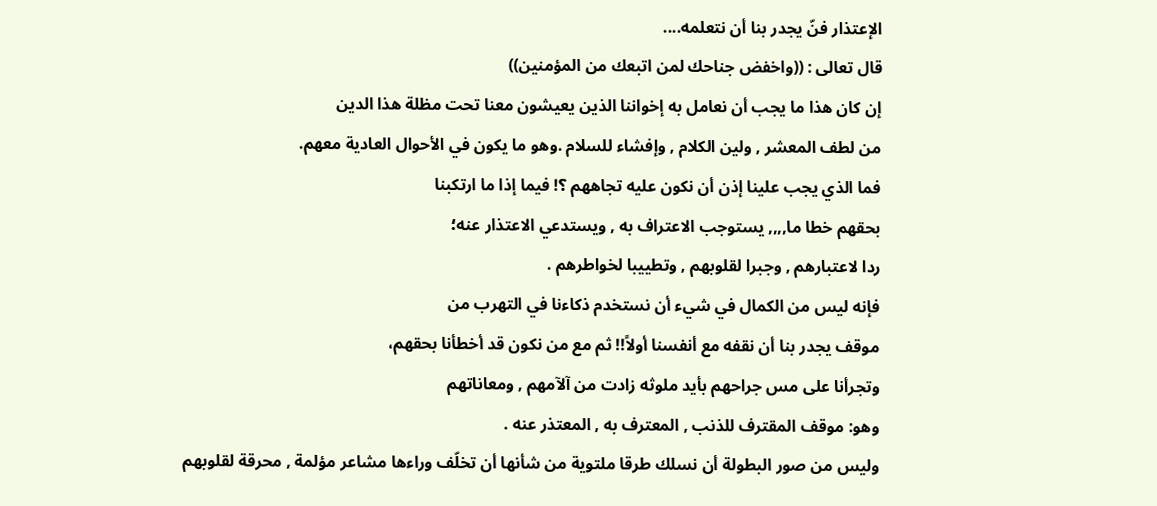الإعتذار فنّ يجدر بنا أن نتعلمه....
قال تعالى : ((واخفض جناحك لمن اتبعك من المؤمنين))
إن كان هذا ما يجب أن نعامل به إخواننا الذين يعيشون معنا تحت مظلة هذا الدين
من لطف المعشر , ولين الكلام , وإفشاء للسلام .وهو ما يكون في الأحوال العادية معهم.
فما الذي يجب علينا إذن أن نكون عليه تجاههم ؟! فيما إذا ما ارتكبنا
بحقهم خطا ما,,,, يستوجب الاعتراف به , ويستدعي الاعتذار عنه؛
ردا لاعتبارهم , وجبرا لقلوبهم , وتطييبا لخواطرهم .
فإنه ليس من الكمال في شيء أن نستخدم ذكاءنا في التهرب من
موقف يجدر بنا أن نقفه مع أنفسنا أولاً!! ثم مع من نكون قد أخطأنا بحقهم،
وتجرأنا على مس جراحهم بأيد ملوثه زادت من آلآمهم , ومعاناتهم
وهو: موقف المقترف للذنب , المعترف به , المعتذر عنه .
وليس من صور البطولة أن نسلك طرقا ملتوية من شأنها أن تخلّف وراءها مشاعر مؤلمة , محرقة لقلوبهم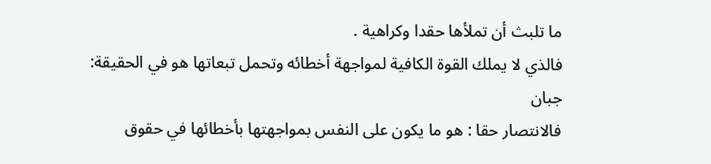ما تلبث أن تملأها حقدا وكراهية .
فالذي لا يملك القوة الكافية لمواجهة أخطائه وتحمل تبعاتها هو في الحقيقة: جبان
فالانتصار حقا : هو ما يكون على النفس بمواجهتها بأخطائها في حقوق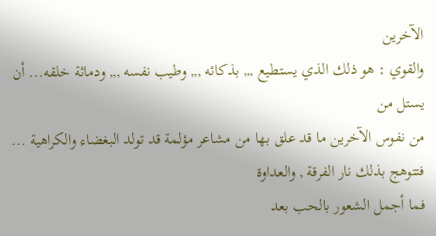الآخرين
والقوي : هو ذلك الذي يستطيع ,,, بذكائه ,,, وطيب نفسه ,,, ودماثة خلقه... أن يستل من
من نفوس الآخرين ما قد علق بها من مشاعر مؤلمة قد تولد البغضاء والكراهية ... فتتوهج بذلك نار الفرقة , والعداوة
فما أجمل الشعور بالحب بعد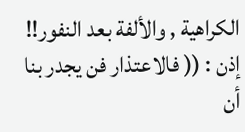الكراهية , والألفة بعد النفور!!
إذن : (( فالاعتذار فن يجدر بنا أن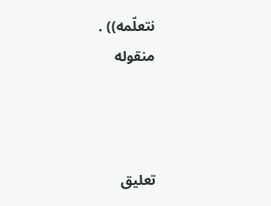نتعلّمه)) .
منقوله



تعليق